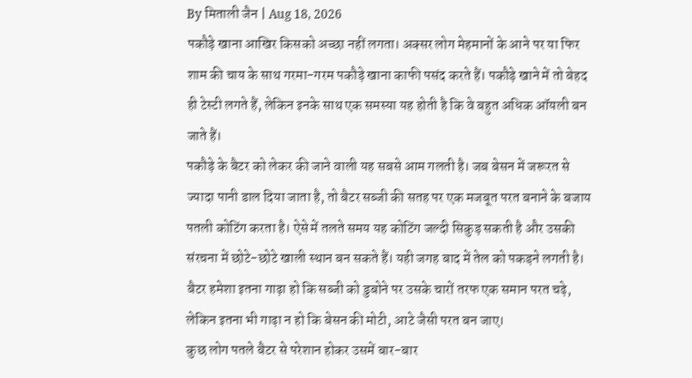By मिताली जैन | Aug 18, 2026
पकौड़े खाना आखिर किसको अच्छा नहीं लगता। अक्सर लोग मेहमानों के आने पर या फिर शाम की चाय के साथ गरमा-गरम पकौड़े खाना काफी पसंद करते हैं। पकौड़े खाने में तो बेहद ही टेस्टी लगते हैं, लेकिन इनके साथ एक समस्या यह होती है कि वे बहुत अधिक ऑयली बन जाते हैं।
पकौड़े के बैटर को लेकर की जाने वाली यह सबसे आम गलती है। जब बेसन में जरूरत से ज्यादा पानी डाल दिया जाता है, तो बैटर सब्जी की सतह पर एक मजबूत परत बनाने के बजाय पतली कोटिंग करता है। ऐसे में तलते समय यह कोटिंग जल्दी सिकुड़ सकती है और उसकी संरचना में छोटे-छोटे खाली स्थान बन सकते हैं। यही जगह बाद में तेल को पकड़ने लगती है। बैटर हमेशा इतना गाढ़ा हो कि सब्जी को डुबोने पर उसके चारों तरफ एक समान परत चढ़े, लेकिन इतना भी गाढ़ा न हो कि बेसन की मोटी, आटे जैसी परत बन जाए।
कुछ लोग पतले बैटर से परेशान होकर उसमें बार-बार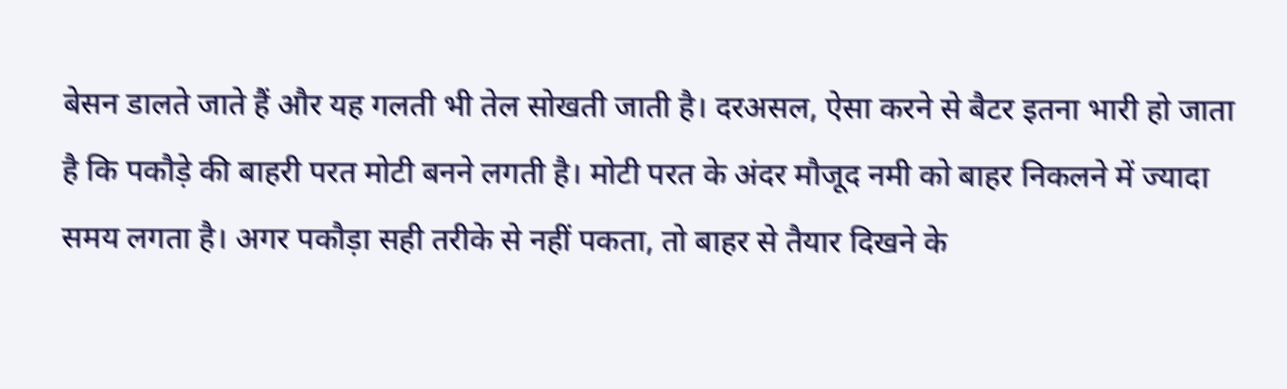बेसन डालते जाते हैं और यह गलती भी तेल सोखती जाती है। दरअसल, ऐसा करने से बैटर इतना भारी हो जाता है कि पकौड़े की बाहरी परत मोटी बनने लगती है। मोटी परत के अंदर मौजूद नमी को बाहर निकलने में ज्यादा समय लगता है। अगर पकौड़ा सही तरीके से नहीं पकता, तो बाहर से तैयार दिखने के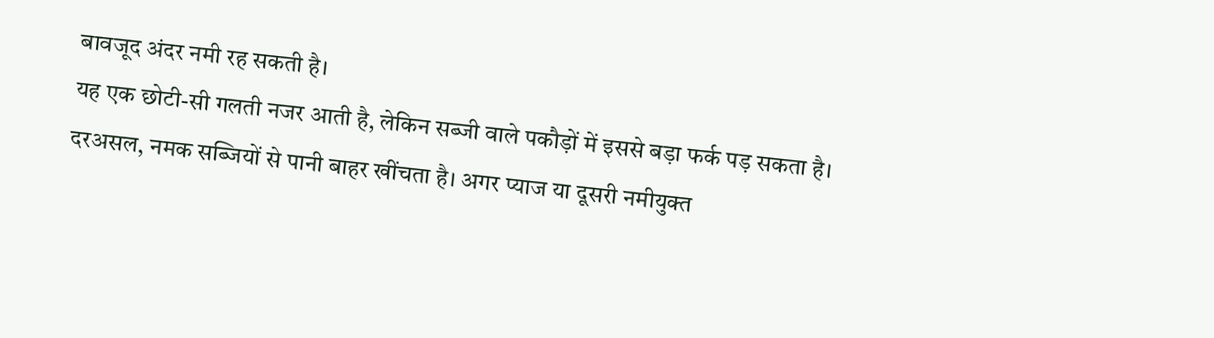बावजूद अंदर नमी रह सकती है।
यह एक छोटी-सी गलती नजर आती है, लेकिन सब्जी वाले पकौड़ों में इससे बड़ा फर्क पड़ सकता है। दरअसल, नमक सब्जियों से पानी बाहर खींचता है। अगर प्याज या दूसरी नमीयुक्त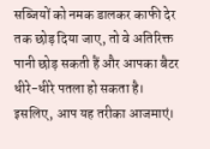सब्जियों को नमक डालकर काफी देर तक छोड़ दिया जाए, तो वे अतिरिक्त पानी छोड़ सकती हैं और आपका बैटर धीरे-धीरे पतला हो सकता है। इसलिए, आप यह तरीका आजमाएं।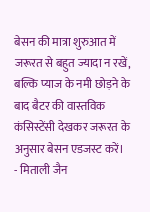बेसन की मात्रा शुरुआत में जरूरत से बहुत ज्यादा न रखें, बल्कि प्याज के नमी छोड़ने के बाद बैटर की वास्तविक कंसिस्टेंसी देखकर जरूरत के अनुसार बेसन एडजस्ट करें।
- मिताली जैन